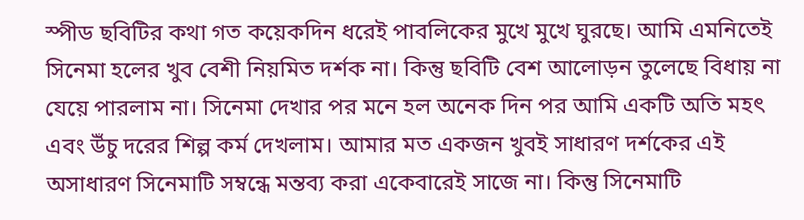স্পীড ছবিটির কথা গত কয়েকদিন ধরেই পাবলিকের মুখে মুখে ঘুরছে। আমি এমনিতেই সিনেমা হলের খুব বেশী নিয়মিত দর্শক না। কিন্তু ছবিটি বেশ আলোড়ন তুলেছে বিধায় না যেয়ে পারলাম না। সিনেমা দেখার পর মনে হল অনেক দিন পর আমি একটি অতি মহৎ এবং উঁচু দরের শিল্প কর্ম দেখলাম। আমার মত একজন খুবই সাধারণ দর্শকের এই অসাধারণ সিনেমাটি সম্বন্ধে মন্তব্য করা একেবারেই সাজে না। কিন্তু সিনেমাটি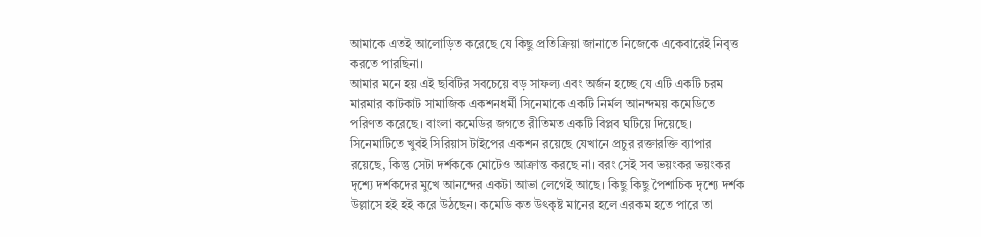আমাকে এতই আলোড়িত করেছে যে কিছু প্রতিক্রিয়া জানাতে নিজেকে একেবারেই নিবৃত্ত করতে পারছিনা।
আমার মনে হয় এই ছবিটির সবচেয়ে বড় সাফল্য এবং অর্জন হচ্ছে যে এটি একটি চরম মারমার কাটকাট সামাজিক একশনধর্মী সিনেমাকে একটি নির্মল আনন্দময় কমেডিতে পরিণত করেছে। বাংলা কমেডির জগতে রীতিমত একটি বিপ্লব ঘটিয়ে দিয়েছে। সিনেমাটিতে খুবই সিরিয়াস টাইপের একশন রয়েছে যেখানে প্রচুর রক্তারক্তি ব্যাপার রয়েছে, কিন্তু সেটা দর্শককে মোটেও আক্রান্ত করছে না। বরং সেই সব ভয়ংকর ভয়ংকর দৃশ্যে দর্শকদের মুখে আনন্দের একটা আভা লেগেই আছে। কিছু কিছু পৈশাচিক দৃশ্যে দর্শক উল্লাসে হই হই করে উঠছেন। কমেডি কত উৎকৃষ্ট মানের হলে এরকম হতে পারে তা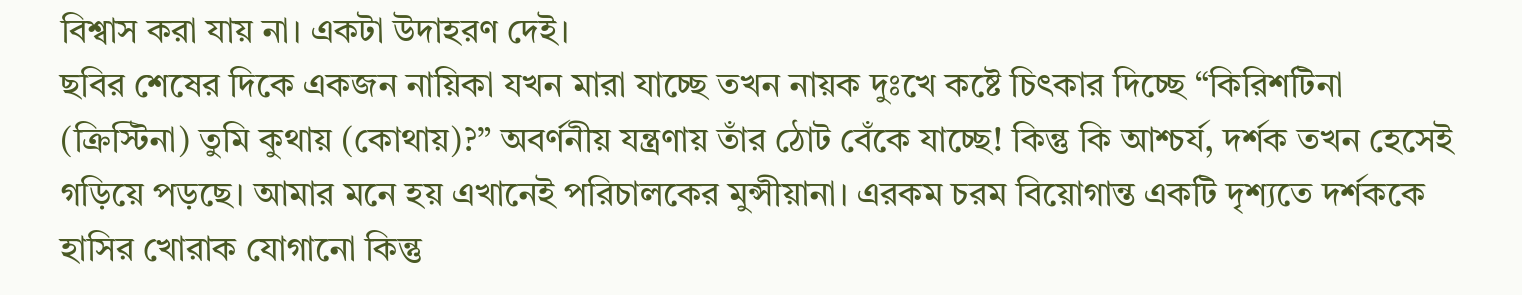বিশ্বাস করা যায় না। একটা উদাহরণ দেই।
ছবির শেষের দিকে একজন নায়িকা যখন মারা যাচ্ছে তখন নায়ক দুঃখে কষ্টে চিৎকার দিচ্ছে “কিরিশটিনা (ক্রিস্টিনা) তুমি কুথায় (কোথায়)?” অবর্ণনীয় যন্ত্রণায় তাঁর ঠোট বেঁকে যাচ্ছে! কিন্তু কি আশ্চর্য, দর্শক তখন হেসেই গড়িয়ে পড়ছে। আমার মনে হয় এখানেই পরিচালকের মুন্সীয়ানা। এরকম চরম বিয়োগান্ত একটি দৃশ্যতে দর্শককে হাসির খোরাক যোগানো কিন্তু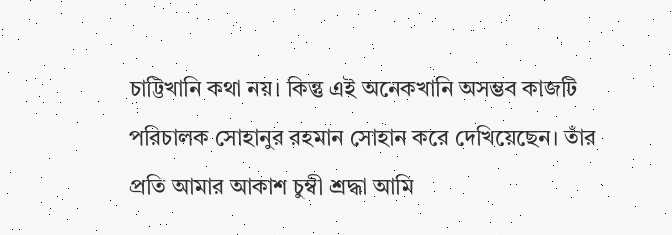চাট্টিখানি কথা নয়। কিন্তু এই অনেকখানি অসম্ভব কাজটি পরিচালক সোহানুর রহমান সোহান করে দেখিয়েছেন। তাঁর প্রতি আমার আকাশ চুম্বী শ্রদ্ধা আমি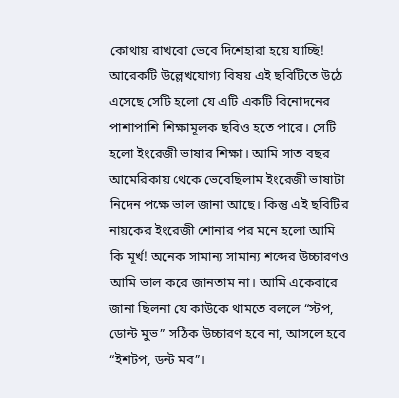কোথায় রাখবো ভেবে দিশেহারা হয়ে যাচ্ছি!
আরেকটি উল্লেখযোগ্য বিষয় এই ছবিটিতে উঠে এসেছে সেটি হলো যে এটি একটি বিনোদনের পাশাপাশি শিক্ষামূলক ছবিও হতে পারে। সেটি হলো ইংরেজী ভাষার শিক্ষা। আমি সাত বছর আমেরিকায় থেকে ভেবেছিলাম ইংরেজী ভাষাটা নিদেন পক্ষে ভাল জানা আছে। কিন্তু এই ছবিটির নায়কের ইংরেজী শোনার পর মনে হলো আমি কি মূর্খ! অনেক সামান্য সামান্য শব্দের উচ্চারণও আমি ভাল করে জানতাম না। আমি একেবারে জানা ছিলনা যে কাউকে থামতে বললে “স্টপ, ডোন্ট মুভ” সঠিক উচ্চারণ হবে না, আসলে হবে “ইশটপ, ডন্ট মব”।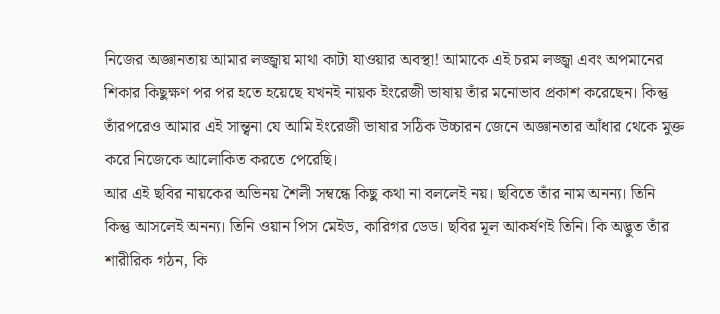নিজের অজ্ঞানতায় আমার লজ্জ্বায় মাথা কাটা যাওয়ার অবস্থা! আমাকে এই চরম লজ্জ্বা এবং অপমানের শিকার কিছুক্ষণ পর পর হতে হয়েছে যখনই নায়ক ইংরেজী ভাষায় তাঁর মনোভাব প্রকাশ করেছেন। কিন্তু তাঁরপরেও আমার এই সান্ত্বনা যে আমি ইংরেজী ভাষার সঠিক উচ্চারন জেনে অজ্ঞানতার আঁধার থেকে মুক্ত করে নিজেকে আলোকিত করতে পেরেছি।
আর এই ছবির নায়কের অভিনয় শৈলী সম্বন্ধে কিছু কথা না বললেই নয়। ছবিতে তাঁর নাম অনন্য। তিনি কিন্তু আসলেই অনন্য। তিনি ওয়ান পিস মেইড, কারিগর ডেড। ছবির মূল আকর্ষণই তিনি। কি অদ্ভুত তাঁর শারীরিক গঠন, কি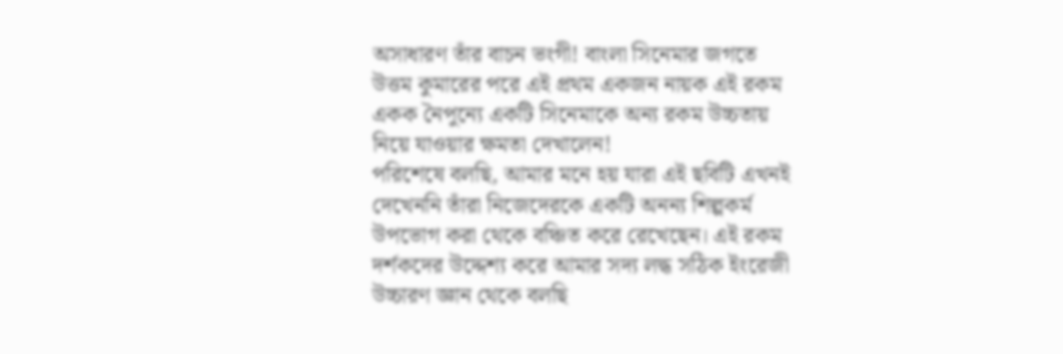অসাধারণ তাঁর বাচন ভংগী! বাংলা সিনেমার জগতে উত্তম কুমারের পরে এই প্রথম একজন নায়ক এই রকম একক নৈপুন্যে একটি সিনেমাকে অন্য রকম উচ্চতায় নিয়ে যাওয়ার ক্ষমতা দেখালেন!
পরিশেষে বলছি, আমার মনে হয় যারা এই ছবিটি এখনই দেখেননি তাঁরা নিজেদেরকে একটি অনন্য শিল্পকর্ম উপভোগ করা থেকে বঞ্চিত করে রেখেছেন। এই রকম দর্শকদের উদ্দেশ্য করে আমার সদ্য লদ্ধ সঠিক ইংরেজী উচ্চারণ জ্ঞান থেকে বলছি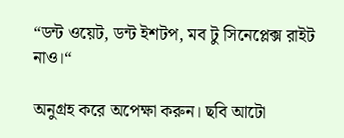“ডন্ট ওয়েট, ডন্ট ইশটপ, মব টু সিনেপ্লেক্স রাইট নাও।“

অনুগ্রহ করে অপেক্ষা করুন। ছবি আটো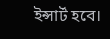ইন্সার্ট হবে।